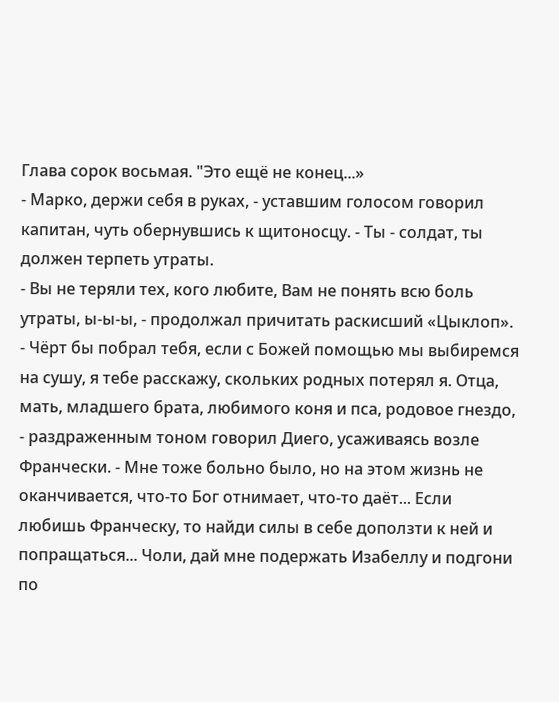Глава сорок восьмая. "Это ещё не конец...»
- Марко, держи себя в руках, - уставшим голосом говорил капитан, чуть обернувшись к щитоносцу. - Ты - солдат, ты должен терпеть утраты.
- Вы не теряли тех, кого любите, Вам не понять всю боль утраты, ы-ы-ы, - продолжал причитать раскисший «Цыклоп».
- Чёрт бы побрал тебя, если с Божей помощью мы выбиремся на сушу, я тебе расскажу, скольких родных потерял я. Отца, мать, младшего брата, любимого коня и пса, родовое гнездо, - раздраженным тоном говорил Диего, усаживаясь возле Франчески. - Мне тоже больно было, но на этом жизнь не оканчивается, что-то Бог отнимает, что-то даёт... Если любишь Франческу, то найди силы в себе доползти к ней и попращаться... Чоли, дай мне подержать Изабеллу и подгони по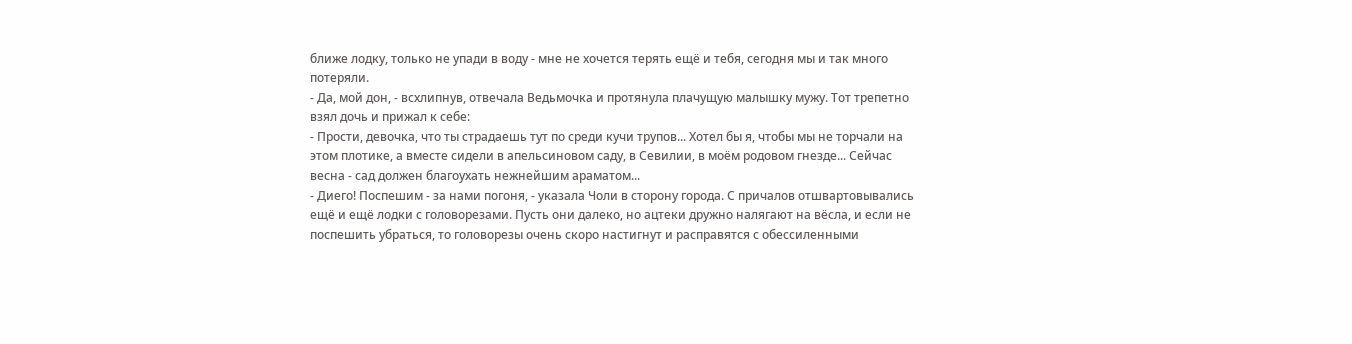ближе лодку, только не упади в воду - мне не хочется терять ещё и тебя, сегодня мы и так много потеряли.
- Да, мой дон, - всхлипнув, отвечала Ведьмочка и протянула плачущую малышку мужу. Тот трепетно взял дочь и прижал к себе:
- Прости, девочка, что ты страдаешь тут по среди кучи трупов... Хотел бы я, чтобы мы не торчали на этом плотике, а вместе сидели в апельсиновом саду, в Севилии, в моём родовом гнезде... Сейчас весна - сад должен благоухать нежнейшим араматом...
- Диего! Поспешим - за нами погоня, - указала Чоли в сторону города. С причалов отшвартовывались ещё и ещё лодки с головорезами. Пусть они далеко, но ацтеки дружно налягают на вёсла, и если не поспешить убраться, то головорезы очень скоро настигнут и расправятся с обессиленными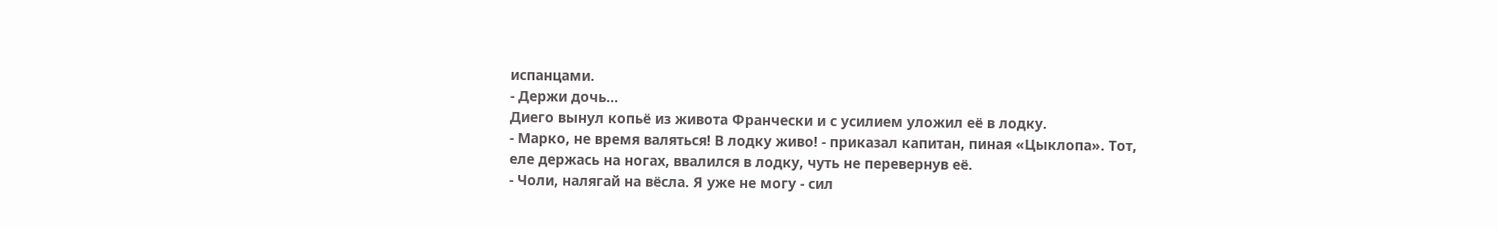испанцами.
- Держи дочь...
Диего вынул копьё из живота Франчески и с усилием уложил её в лодку.
- Марко, не время валяться! В лодку живо! - приказал капитан, пиная «Цыклопа». Тот, еле держась на ногах, ввалился в лодку, чуть не перевернув её.
- Чоли, налягай на вёсла. Я уже не могу - сил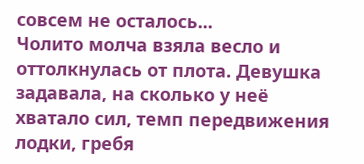совсем не осталось...
Чолито молча взяла весло и оттолкнулась от плота. Девушка задавала, на сколько у неё хватало сил, темп передвижения лодки, гребя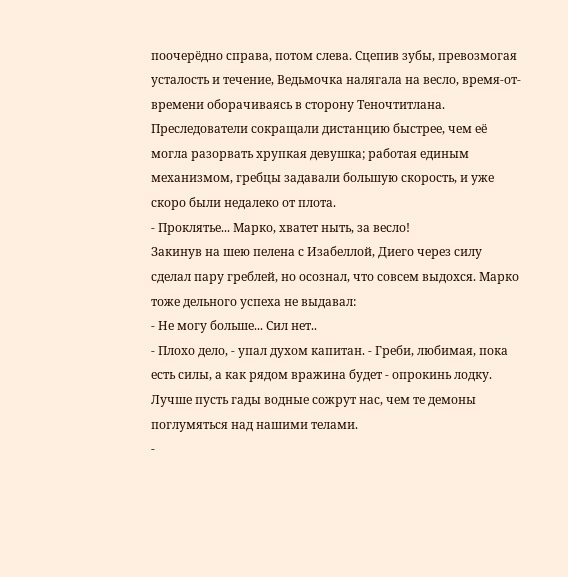поочерёдно справа, потом слева. Сцепив зубы, превозмогая усталость и течение, Ведьмочка налягала на весло, время-от-времени оборачиваясь в сторону Теночтитлана.
Преследователи сокращали дистанцию быстрее, чем её могла разорвать хрупкая девушка; работая единым механизмом, гребцы задавали большую скорость, и уже скоро были недалеко от плота.
- Проклятье... Марко, хватет ныть, за весло!
Закинув на шею пелена с Изабеллой, Диего через силу сделал пару греблей, но осознал, что совсем выдохся. Марко тоже дельного успеха не выдавал:
- Не могу больше... Сил нет..
- Плохо дело, - упал духом капитан. - Греби, любимая, пока есть силы, а как рядом вражина будет - опрокинь лодку. Лучше пусть гады водные сожрут нас, чем те демоны поглумяться над нашими телами.
-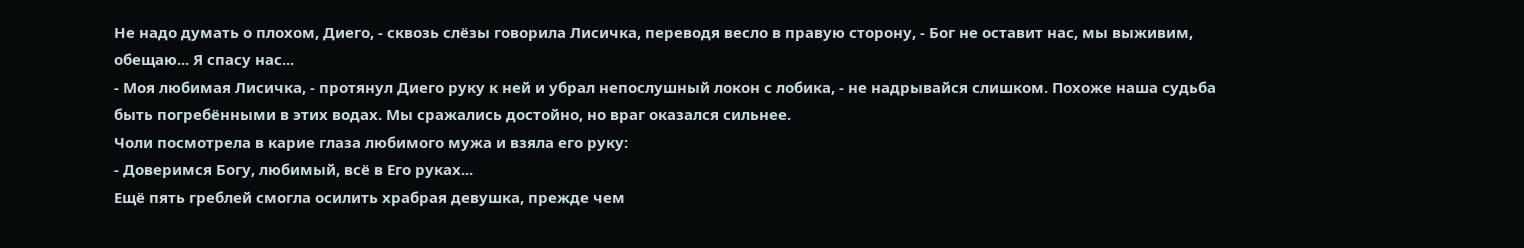Не надо думать о плохом, Диего, - сквозь слёзы говорила Лисичка, переводя весло в правую сторону, - Бог не оставит нас, мы выживим, обещаю... Я спасу нас...
- Моя любимая Лисичка, - протянул Диего руку к ней и убрал непослушный локон с лобика, - не надрывайся слишком. Похоже наша судьба быть погребёнными в этих водах. Мы сражались достойно, но враг оказался сильнее.
Чоли посмотрела в карие глаза любимого мужа и взяла его руку:
- Доверимся Богу, любимый, всё в Его руках...
Ещё пять греблей смогла осилить храбрая девушка, прежде чем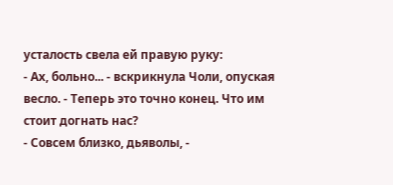усталость свела ей правую руку:
- Ах, больно... - вскрикнула Чоли, опуская весло. - Теперь это точно конец. Что им стоит догнать нас?
- Совсем близко, дьяволы, -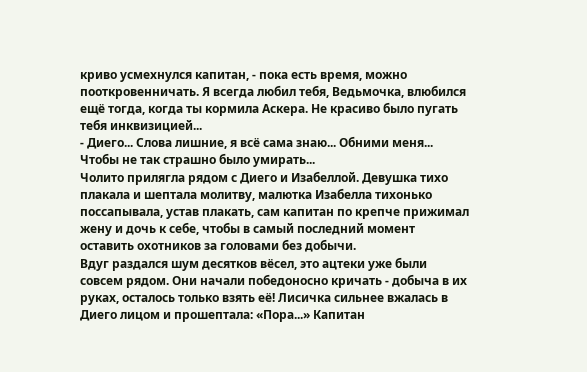криво усмехнулся капитан, - пока есть время, можно пооткровенничать. Я всегда любил тебя, Ведьмочка, влюбился ещё тогда, когда ты кормила Аскера. Не красиво было пугать тебя инквизицией...
- Диего... Слова лишние, я всё сама знаю... Обними меня... Чтобы не так страшно было умирать...
Чолито прилягла рядом с Диего и Изабеллой. Девушка тихо плакала и шептала молитву, малютка Изабелла тихонько поссапывала, устав плакать, сам капитан по крепче прижимал жену и дочь к себе, чтобы в самый последний момент оставить охотников за головами без добычи.
Вдуг раздался шум десятков вёсел, это ацтеки уже были совсем рядом. Они начали победоносно кричать - добыча в их руках, осталось только взять её! Лисичка сильнее вжалась в Диего лицом и прошептала: «Пора...» Капитан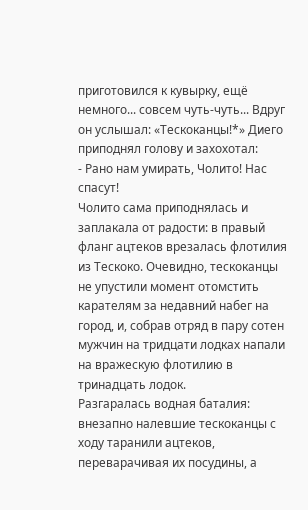приготовился к кувырку, ещё немного... совсем чуть-чуть... Вдруг он услышал: «Тескоканцы!*» Диего приподнял голову и захохотал:
- Рано нам умирать, Чолито! Нас спасут!
Чолито сама приподнялась и заплакала от радости: в правый фланг ацтеков врезалась флотилия из Тескоко. Очевидно, тескоканцы не упустили момент отомстить карателям за недавний набег на город, и, собрав отряд в пару сотен мужчин на тридцати лодках напали на вражескую флотилию в тринадцать лодок.
Разгаралась водная баталия: внезапно налевшие тескоканцы с ходу таранили ацтеков, переварачивая их посудины, а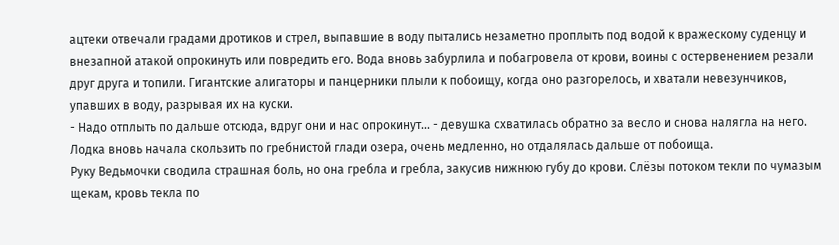ацтеки отвечали градами дротиков и стрел, выпавшие в воду пытались незаметно проплыть под водой к вражескому суденцу и внезапной атакой опрокинуть или повредить его. Вода вновь забурлила и побагровела от крови, воины с остервенением резали друг друга и топили. Гигантские алигаторы и панцерники плыли к побоищу, когда оно разгорелось, и хватали невезунчиков, упавших в воду, разрывая их на куски.
- Надо отплыть по дальше отсюда, вдруг они и нас опрокинут... - девушка схватилась обратно за весло и снова налягла на него. Лодка вновь начала скользить по гребнистой глади озера, очень медленно, но отдалялась дальше от побоища.
Руку Ведьмочки сводила страшная боль, но она гребла и гребла, закусив нижнюю губу до крови. Слёзы потоком текли по чумазым щекам, кровь текла по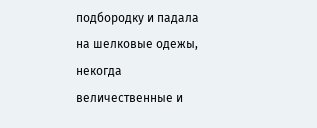подбородку и падала на шелковые одежы, некогда величественные и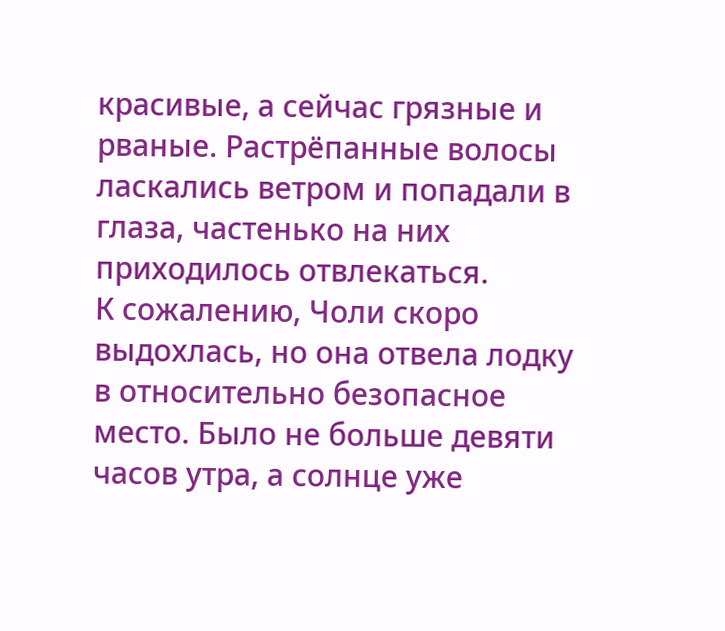красивые, а сейчас грязные и рваные. Растрёпанные волосы ласкались ветром и попадали в глаза, частенько на них приходилось отвлекаться.
К сожалению, Чоли скоро выдохлась, но она отвела лодку в относительно безопасное место. Было не больше девяти часов утра, а солнце уже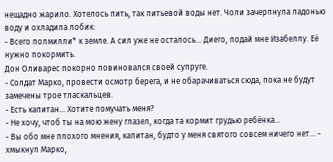нещадно жарило. Хотелось пить, так питьевой воды нет. Чоли зачерпнула ладонью воду и охладила лобик:
- Всего полмилли* к земле. А сил уже не осталось... Диего, подай мне Изабеллу. Её нужно покормить.
Дон Оливарес покорно повиновался своей супруге.
- Солдат Марко, провести осмотр берега, и не обарачиваться сюда, пока не будут замечены трое тласкальцев.
- Есть капитан... Хотите помучать меня?
- Не хочу, чтоб ты на мою жену глазел, когда та кормит грудью ребёнка...
- Вы обо мне плохого мнения, капитан, будто у меня святого совсем ничего нет... - хмыкнул Марко,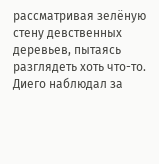рассматривая зелёную стену девственных деревьев, пытаясь разглядеть хоть что-то.
Диего наблюдал за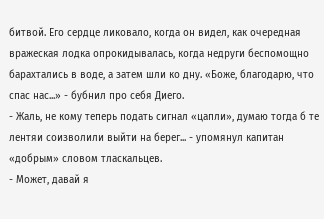битвой. Его сердце ликовало, когда он видел, как очередная вражеская лодка опрокидывалась, когда недруги беспомощно барахтались в воде, а затем шли ко дну. «Боже, благодарю, что спас нас...» - бубнил про себя Диего.
- Жаль, не кому теперь подать сигнал «цапли», думаю тогда б те лентяи соизволили выйти на берег... - упомянул капитан «добрым» словом тласкальцев.
- Может, давай я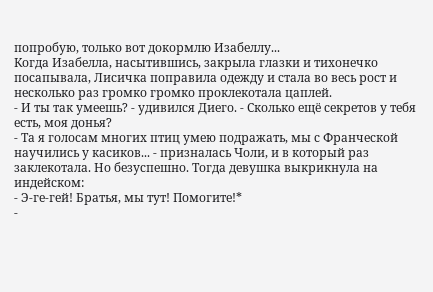попробую, только вот докормлю Изабеллу...
Когда Изабелла, насытившись, закрыла глазки и тихонечко посапывала, Лисичка поправила одежду и стала во весь рост и несколько раз громко громко проклекотала цаплей.
- И ты так умеешь? - удивился Диего. - Сколько ещё секретов у тебя есть, моя донья?
- Та я голосам многих птиц умею подражать, мы с Франческой научились у касиков... - призналась Чоли, и в который раз заклекотала. Но безуспешно. Тогда девушка выкрикнула на индейском:
- Э-ге-гей! Братья, мы тут! Помогите!*
-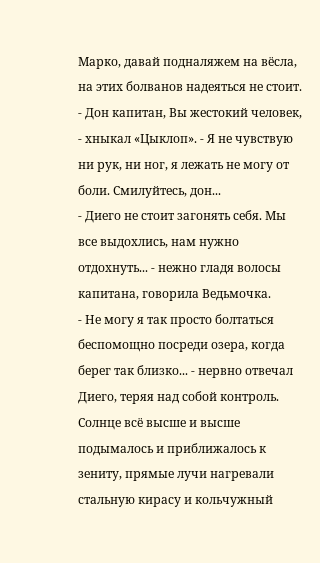Марко, давай подналяжем на вёсла, на этих болванов надеяться не стоит.
- Дон капитан, Вы жестокий человек, - хныкал «Цыклоп». - Я не чувствую ни рук, ни ног, я лежать не могу от боли. Смилуйтесь, дон...
- Диего не стоит загонять себя. Мы все выдохлись, нам нужно отдохнуть... - нежно гладя волосы капитана, говорила Ведьмочка.
- Не могу я так просто болтаться беспомощно посреди озера, когда берег так близко... - нервно отвечал Диего, теряя над собой контроль. Солнце всё высше и высше подымалось и приближалось к зениту, прямые лучи нагревали стальную кирасу и кольчужный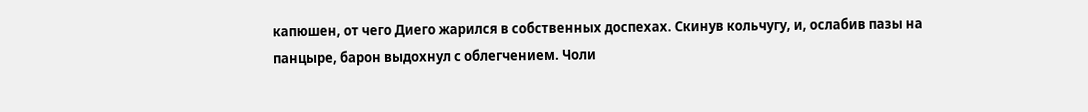капюшен, от чего Диего жарился в собственных доспехах. Скинув кольчугу, и, ослабив пазы на панцыре, барон выдохнул с облегчением. Чоли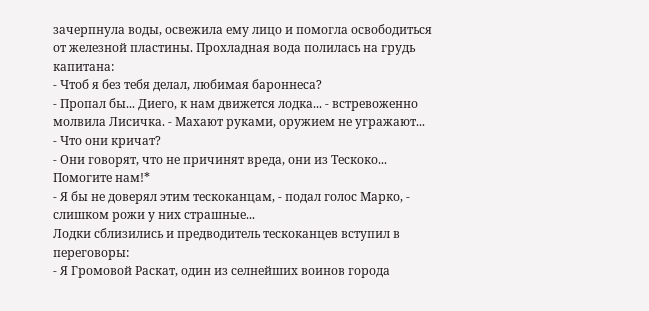зачерпнула воды, освежила ему лицо и помогла освободиться от железной пластины. Прохладная вода полилась на грудь капитана:
- Чтоб я без тебя делал, любимая бароннеса?
- Пропал бы... Диего, к нам движется лодка... - встревоженно молвила Лисичка. - Махают руками, оружием не угражают...
- Что они кричат?
- Они говорят, что не причинят вреда, они из Тескоко... Помогите нам!*
- Я бы не доверял этим тескоканцам, - подал голос Марко, - слишком рожи у них страшные...
Лодки сблизились и предводитель тескоканцев вступил в переговоры:
- Я Громовой Раскат, один из селнейших воинов города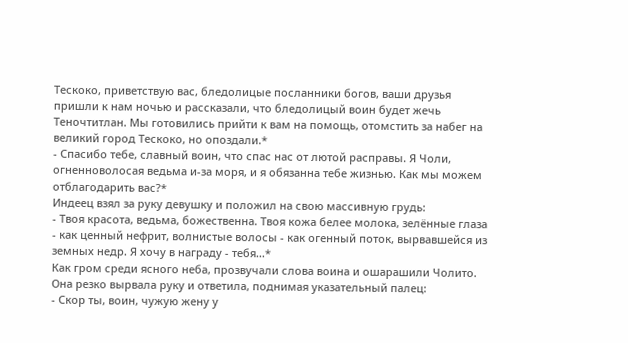Тескоко, приветствую вас, бледолицые посланники богов, ваши друзья пришли к нам ночью и рассказали, что бледолицый воин будет жечь Теночтитлан. Мы готовились прийти к вам на помощь, отомстить за набег на великий город Тескоко, но опоздали.*
- Спасибо тебе, славный воин, что спас нас от лютой расправы. Я Чоли, огненноволосая ведьма и-за моря, и я обязанна тебе жизнью. Как мы можем отблагодарить вас?*
Индеец взял за руку девушку и положил на свою массивную грудь:
- Твоя красота, ведьма, божественна. Твоя кожа белее молока, зелённые глаза - как ценный нефрит, волнистые волосы - как огенный поток, вырвавшейся из земных недр. Я хочу в награду - тебя...*
Как гром среди ясного неба, прозвучали слова воина и ошарашили Чолито. Она резко вырвала руку и ответила, поднимая указательный палец:
- Скор ты, воин, чужую жену у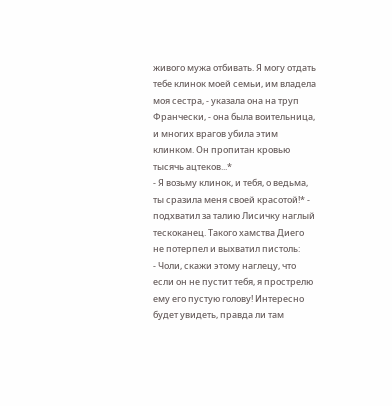живого мужа отбивать. Я могу отдать тебе клинок моей семьи, им владела моя сестра, - указала она на труп Франчески, - она была воительница, и многих врагов убила этим клинком. Он пропитан кровью тысячь ацтеков...*
- Я возьму клинок, и тебя, о ведьма, ты сразила меня своей красотой!* - подхватил за талию Лисичку наглый тескоканец. Такого хамства Диего не потерпел и выхватил пистоль:
- Чоли, скажи этому наглецу, что если он не пустит тебя, я прострелю ему его пустую голову! Интересно будет увидеть, правда ли там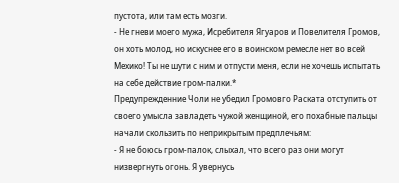пустота, или там есть мозги.
- Не гневи моего мужа, Исребителя Ягуаров и Повелителя Громов, он хоть молод, но искуснее его в воинском ремесле нет во всей Мехико! Ты не шути с ним и отпусти меня, если не хочешь испытать на себе действие гром-палки.*
Предупрежденние Чоли не убедил Громовго Раската отступить от своего умысла завладеть чужой женщиной, его похабные пальцы начали скользить по неприкрытым предплечьям:
- Я не боюсь гром-палок, слыхал, что всего раз они могут низвергнуть огонь. Я увернусь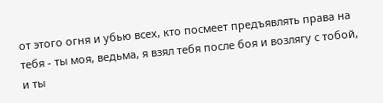от этого огня и убью всех, кто посмеет предъявлять права на тебя - ты моя, ведьма, я взял тебя после боя и возлягу с тобой, и ты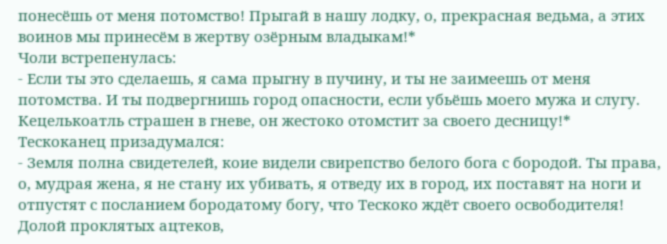понесёшь от меня потомство! Прыгай в нашу лодку, о, прекрасная ведьма, а этих воинов мы принесём в жертву озёрным владыкам!*
Чоли встрепенулась:
- Если ты это сделаешь, я сама прыгну в пучину, и ты не заимеешь от меня потомства. И ты подвергнишь город опасности, если убьёшь моего мужа и слугу. Кецелькоатль страшен в гневе, он жестоко отомстит за своего десницу!*
Тескоканец призадумался:
- Земля полна свидетелей, коие видели свирепство белого бога с бородой. Ты права, о, мудрая жена, я не стану их убивать, я отведу их в город, их поставят на ноги и отпустят с посланием бородатому богу, что Тескоко ждёт своего освободителя! Долой проклятых ацтеков,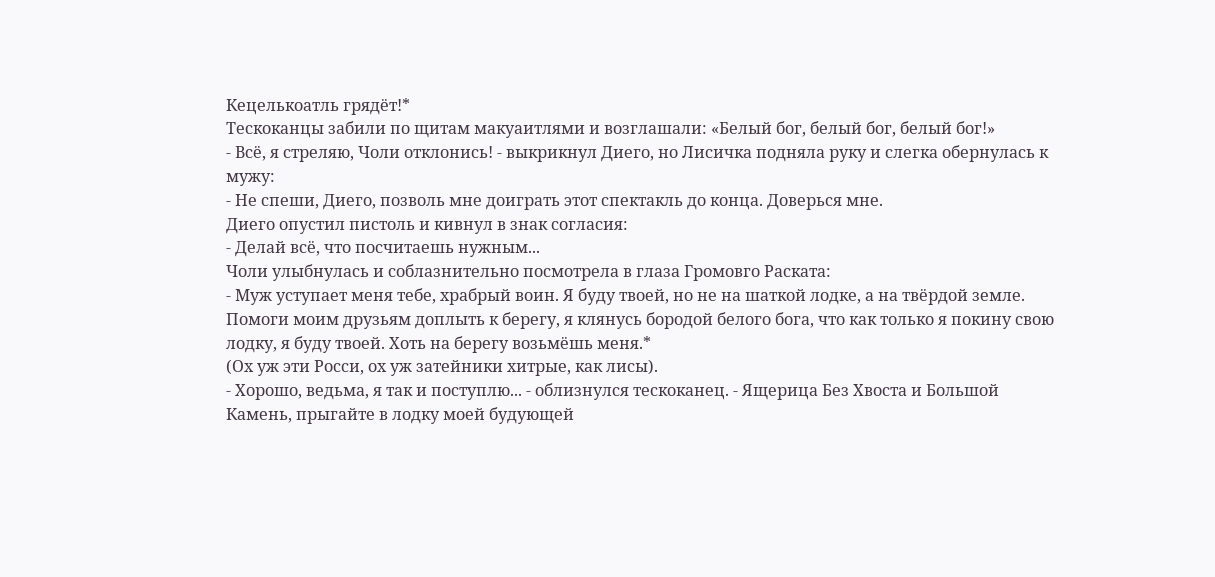Кецелькоатль грядёт!*
Тескоканцы забили по щитам макуаитлями и возглашали: «Белый бог, белый бог, белый бог!»
- Всё, я стреляю, Чоли отклонись! - выкрикнул Диего, но Лисичка подняла руку и слегка обернулась к мужу:
- Не спеши, Диего, позволь мне доиграть этот спектакль до конца. Доверься мне.
Диего опустил пистоль и кивнул в знак согласия:
- Делай всё, что посчитаешь нужным...
Чоли улыбнулась и соблазнительно посмотрела в глаза Громовго Раската:
- Муж уступает меня тебе, храбрый воин. Я буду твоей, но не на шаткой лодке, а на твёрдой земле. Помоги моим друзьям доплыть к берегу, я клянусь бородой белого бога, что как только я покину свою лодку, я буду твоей. Хоть на берегу возьмёшь меня.*
(Ох уж эти Росси, ох уж затейники хитрые, как лисы).
- Хорошо, ведьма, я так и поступлю... - облизнулся тескоканец. - Ящерица Без Хвоста и Большой Камень, прыгайте в лодку моей будующей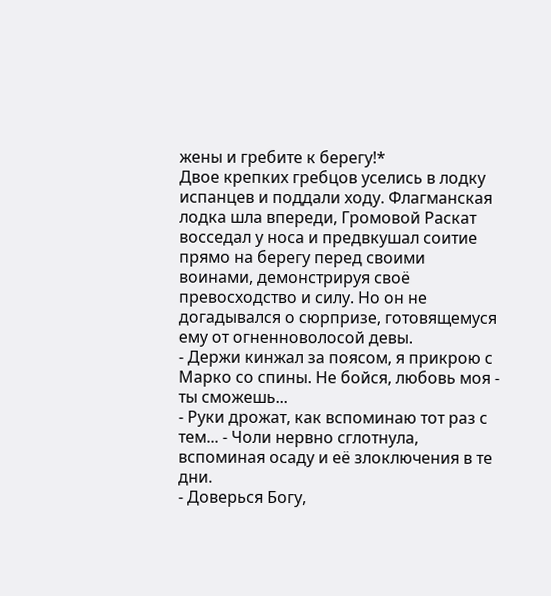жены и гребите к берегу!*
Двое крепких гребцов уселись в лодку испанцев и поддали ходу. Флагманская лодка шла впереди, Громовой Раскат восседал у носа и предвкушал соитие прямо на берегу перед своими воинами, демонстрируя своё превосходство и силу. Но он не догадывался о сюрпризе, готовящемуся ему от огненноволосой девы.
- Держи кинжал за поясом, я прикрою с Марко со спины. Не бойся, любовь моя - ты сможешь...
- Руки дрожат, как вспоминаю тот раз с тем... - Чоли нервно сглотнула, вспоминая осаду и её злоключения в те дни.
- Доверься Богу,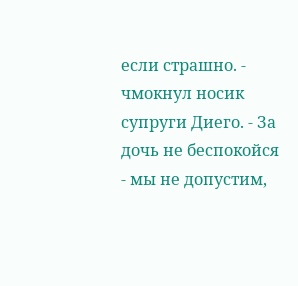если страшно. - чмокнул носик супруги Диего. - За дочь не беспокойся - мы не допустим,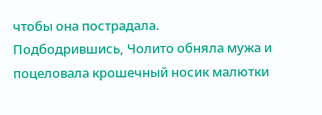чтобы она пострадала.
Подбодрившись, Чолито обняла мужа и поцеловала крошечный носик малютки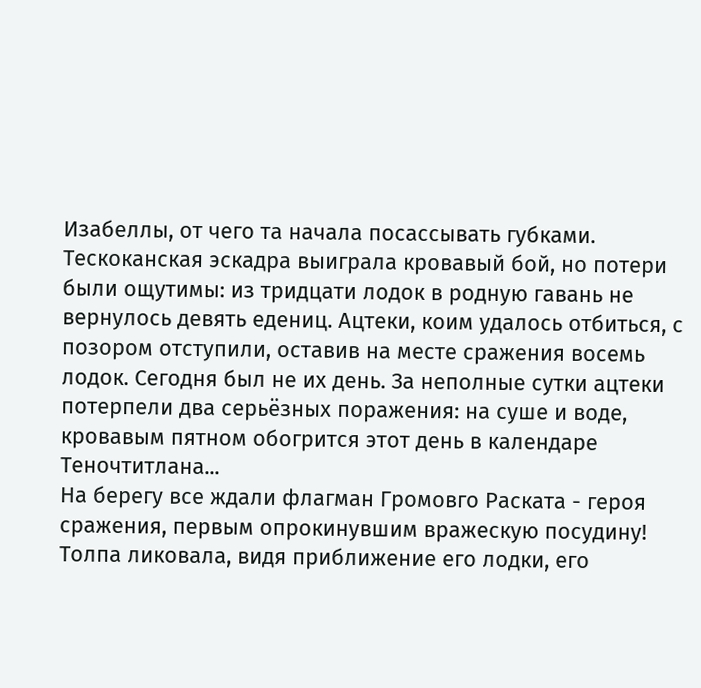Изабеллы, от чего та начала посассывать губками.
Тескоканская эскадра выиграла кровавый бой, но потери были ощутимы: из тридцати лодок в родную гавань не вернулось девять едениц. Ацтеки, коим удалось отбиться, с позором отступили, оставив на месте сражения восемь лодок. Сегодня был не их день. За неполные сутки ацтеки потерпели два серьёзных поражения: на суше и воде, кровавым пятном обогрится этот день в календаре Теночтитлана...
На берегу все ждали флагман Громовго Раската - героя сражения, первым опрокинувшим вражескую посудину! Толпа ликовала, видя приближение его лодки, его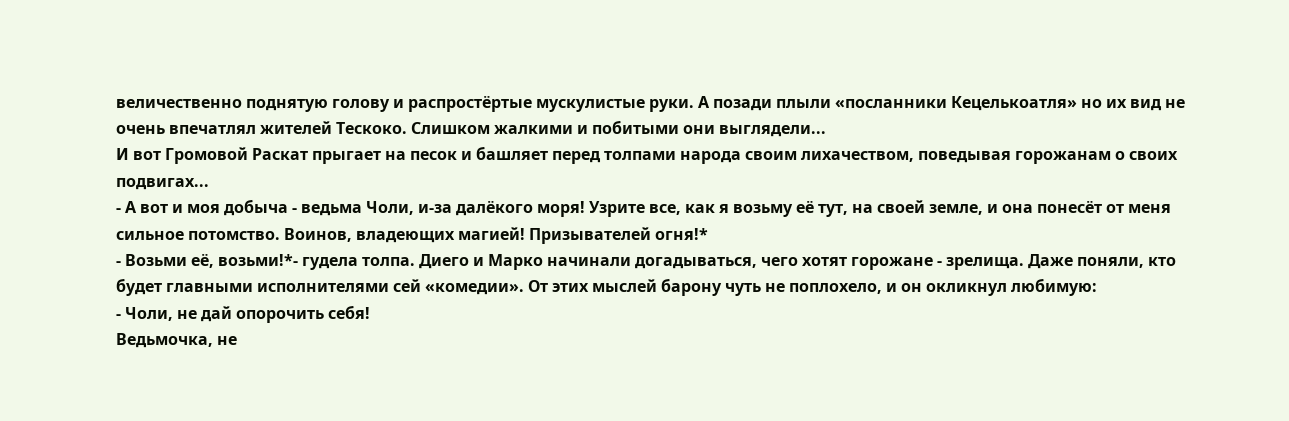величественно поднятую голову и распростёртые мускулистые руки. А позади плыли «посланники Кецелькоатля» но их вид не очень впечатлял жителей Тескоко. Слишком жалкими и побитыми они выглядели...
И вот Громовой Раскат прыгает на песок и башляет перед толпами народа своим лихачеством, поведывая горожанам о своих подвигах...
- А вот и моя добыча - ведьма Чоли, и-за далёкого моря! Узрите все, как я возьму её тут, на своей земле, и она понесёт от меня сильное потомство. Воинов, владеющих магией! Призывателей огня!*
- Возьми её, возьми!*- гудела толпа. Диего и Марко начинали догадываться, чего хотят горожане - зрелища. Даже поняли, кто будет главными исполнителями сей «комедии». От этих мыслей барону чуть не поплохело, и он окликнул любимую:
- Чоли, не дай опорочить себя!
Ведьмочка, не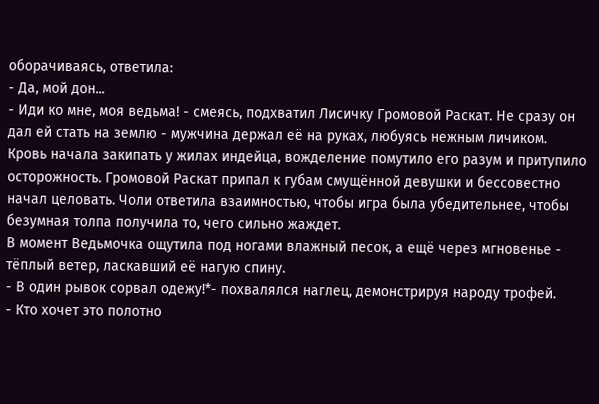оборачиваясь, ответила:
- Да, мой дон...
- Иди ко мне, моя ведьма! - смеясь, подхватил Лисичку Громовой Раскат. Не сразу он дал ей стать на землю - мужчина держал её на руках, любуясь нежным личиком. Кровь начала закипать у жилах индейца, вожделение помутило его разум и притупило осторожность. Громовой Раскат припал к губам смущённой девушки и бессовестно начал целовать. Чоли ответила взаимностью, чтобы игра была убедительнее, чтобы безумная толпа получила то, чего сильно жаждет.
В момент Ведьмочка ощутила под ногами влажный песок, а ещё через мгновенье - тёплый ветер, ласкавший её нагую спину.
- В один рывок сорвал одежу!*- похвалялся наглец, демонстрируя народу трофей.
- Кто хочет это полотно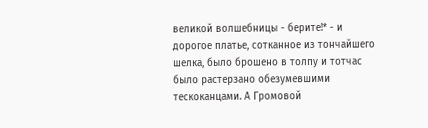великой волшебницы - берите!* - и дорогое платье, сотканное из тончайшего шелка, было брошено в толпу и тотчас было растерзано обезумевшими тескоканцами. А Громовой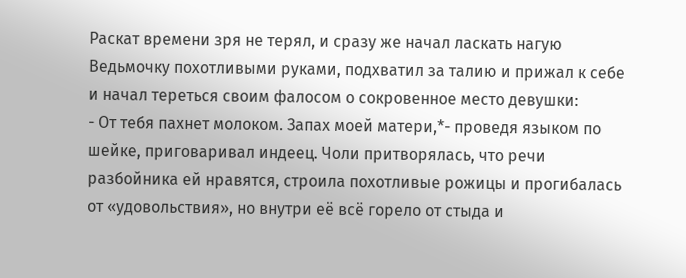Раскат времени зря не терял, и сразу же начал ласкать нагую Ведьмочку похотливыми руками, подхватил за талию и прижал к себе и начал тереться своим фалосом о сокровенное место девушки:
- От тебя пахнет молоком. Запах моей матери,*- проведя языком по шейке, приговаривал индеец. Чоли притворялась, что речи разбойника ей нравятся, строила похотливые рожицы и прогибалась от «удовольствия», но внутри её всё горело от стыда и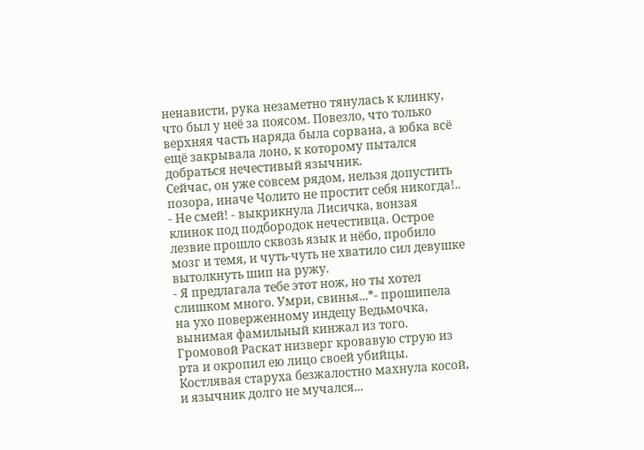ненависти, рука незаметно тянулась к клинку, что был у неё за поясом. Повезло, что только верхняя часть наряда была сорвана, а юбка всё ещё закрывала лоно, к которому пытался добраться нечестивый язычник.
Сейчас, он уже совсем рядом, нельзя допустить позора, иначе Чолито не простит себя никогда!..
- Не смей! - выкрикнула Лисичка, вонзая клинок под подбородок нечестивца. Острое лезвие прошло сквозь язык и нёбо, пробило мозг и темя, и чуть-чуть не хватило сил девушке вытолкнуть шип на ружу.
- Я предлагала тебе этот нож, но ты хотел слишком много. Умри, свинья...*- прошипела на ухо поверженному индецу Ведьмочка, вынимая фамильный кинжал из того. Громовой Раскат низверг кровавую струю из рта и окропил ею лицо своей убийцы. Костлявая старуха безжалостно махнула косой, и язычник долго не мучался...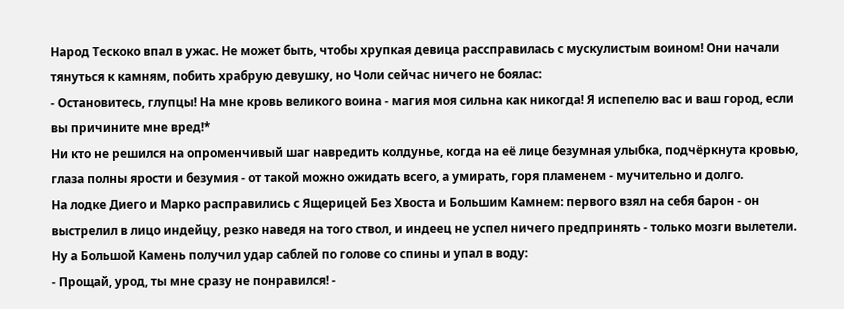Народ Тескоко впал в ужас. Не может быть, чтобы хрупкая девица рассправилась с мускулистым воином! Они начали тянуться к камням, побить храбрую девушку, но Чоли сейчас ничего не боялас:
- Остановитесь, глупцы! На мне кровь великого воина - магия моя сильна как никогда! Я испепелю вас и ваш город, если вы причините мне вред!*
Ни кто не решился на опроменчивый шаг навредить колдунье, когда на её лице безумная улыбка, подчёркнута кровью, глаза полны ярости и безумия - от такой можно ожидать всего, а умирать, горя пламенем - мучительно и долго.
На лодке Диего и Марко расправились с Ящерицей Без Хвоста и Большим Камнем: первого взял на себя барон - он выстрелил в лицо индейцу, резко наведя на того ствол, и индеец не успел ничего предпринять - только мозги вылетели. Ну а Большой Камень получил удар саблей по голове со спины и упал в воду:
- Прощай, урод, ты мне сразу не понравился! -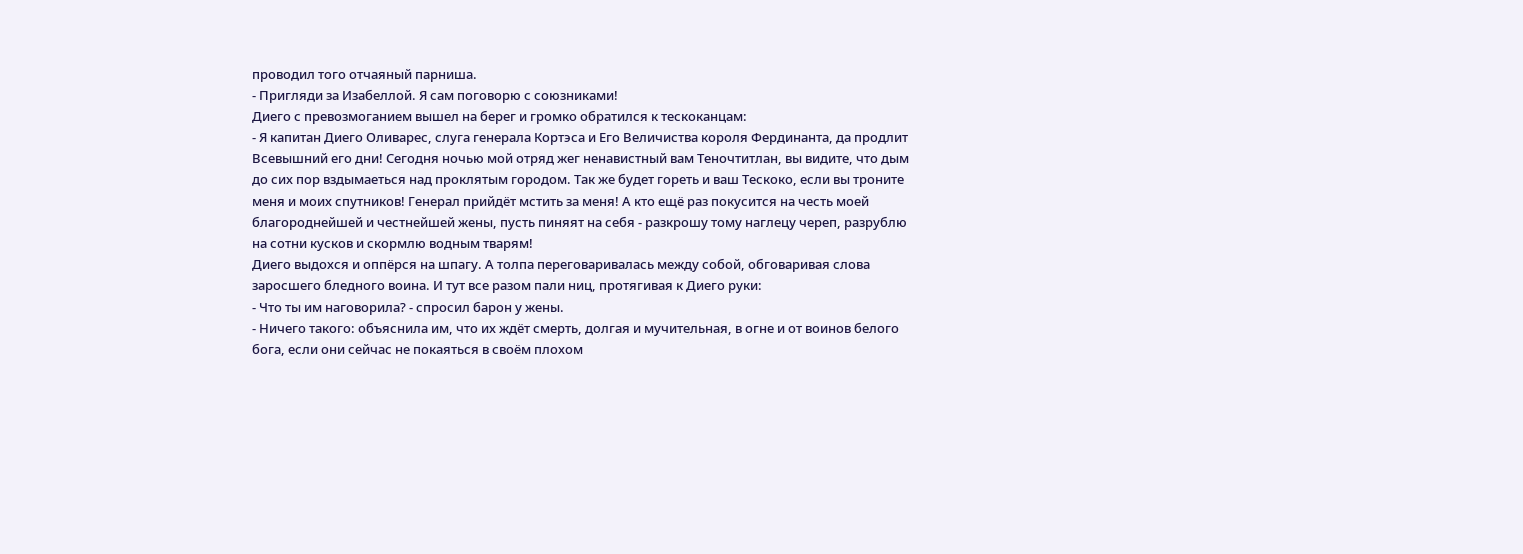проводил того отчаяный парниша.
- Пригляди за Изабеллой. Я сам поговорю с союзниками!
Диего с превозмоганием вышел на берег и громко обратился к тескоканцам:
- Я капитан Диего Оливарес, слуга генерала Кортэса и Его Величиства короля Фердинанта, да продлит Всевышний его дни! Сегодня ночью мой отряд жег ненавистный вам Теночтитлан, вы видите, что дым до сих пор вздымаеться над проклятым городом. Так же будет гореть и ваш Тескоко, если вы троните меня и моих спутников! Генерал прийдёт мстить за меня! А кто ещё раз покусится на честь моей благороднейшей и честнейшей жены, пусть пиняят на себя - разкрошу тому наглецу череп, разрублю на сотни кусков и скормлю водным тварям!
Диего выдохся и оппёрся на шпагу. А толпа переговаривалась между собой, обговаривая слова заросшего бледного воина. И тут все разом пали ниц, протягивая к Диего руки:
- Что ты им наговорила? - спросил барон у жены.
- Ничего такого: объяснила им, что их ждёт смерть, долгая и мучительная, в огне и от воинов белого бога, если они сейчас не покаяться в своём плохом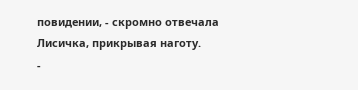повидении, - скромно отвечала Лисичка, прикрывая наготу.
-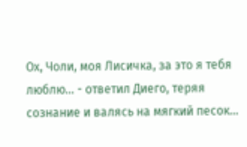Ох, Чоли, моя Лисичка, за это я тебя люблю... - ответил Диего, теряя сознание и валясь на мягкий песок...